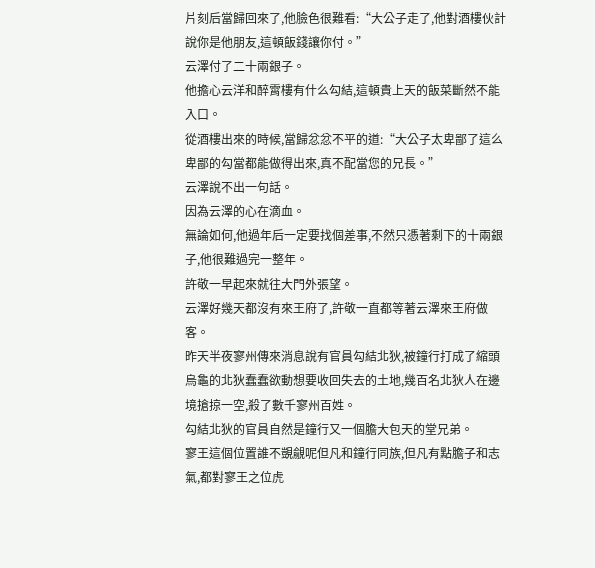片刻后當歸回來了,他臉色很難看:“大公子走了,他對酒樓伙計說你是他朋友,這頓飯錢讓你付。”
云澤付了二十兩銀子。
他擔心云洋和醉霄樓有什么勾結,這頓貴上天的飯菜斷然不能入口。
從酒樓出來的時候,當歸忿忿不平的道:“大公子太卑鄙了這么卑鄙的勾當都能做得出來,真不配當您的兄長。”
云澤說不出一句話。
因為云澤的心在滴血。
無論如何,他過年后一定要找個差事,不然只憑著剩下的十兩銀子,他很難過完一整年。
許敬一早起來就往大門外張望。
云澤好幾天都沒有來王府了,許敬一直都等著云澤來王府做客。
昨天半夜寥州傳來消息說有官員勾結北狄,被鐘行打成了縮頭烏龜的北狄蠢蠢欲動想要收回失去的土地,幾百名北狄人在邊境搶掠一空,殺了數千寥州百姓。
勾結北狄的官員自然是鐘行又一個膽大包天的堂兄弟。
寥王這個位置誰不覬覦呢但凡和鐘行同族,但凡有點膽子和志氣,都對寥王之位虎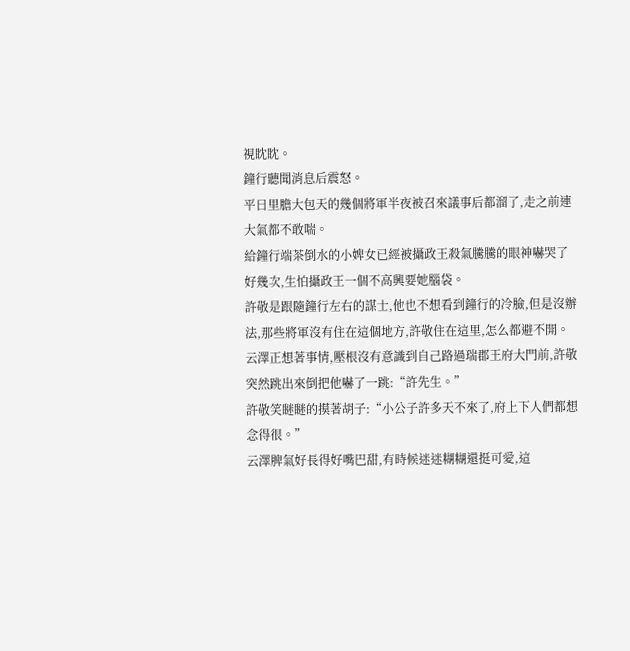視眈眈。
鐘行聽聞消息后震怒。
平日里膽大包天的幾個將軍半夜被召來議事后都溜了,走之前連大氣都不敢喘。
給鐘行端茶倒水的小婢女已經被攝政王殺氣騰騰的眼神嚇哭了好幾次,生怕攝政王一個不高興要她腦袋。
許敬是跟隨鐘行左右的謀士,他也不想看到鐘行的冷臉,但是沒辦法,那些將軍沒有住在這個地方,許敬住在這里,怎么都避不開。
云澤正想著事情,壓根沒有意識到自己路過瑞郡王府大門前,許敬突然跳出來倒把他嚇了一跳:“許先生。”
許敬笑瞇瞇的摸著胡子:“小公子許多天不來了,府上下人們都想念得很。”
云澤脾氣好長得好嘴巴甜,有時候迷迷糊糊還挺可愛,這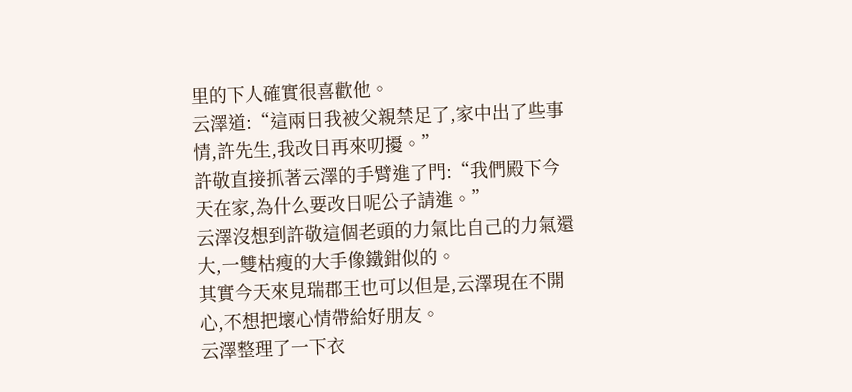里的下人確實很喜歡他。
云澤道:“這兩日我被父親禁足了,家中出了些事情,許先生,我改日再來叨擾。”
許敬直接抓著云澤的手臂進了門:“我們殿下今天在家,為什么要改日呢公子請進。”
云澤沒想到許敬這個老頭的力氣比自己的力氣還大,一雙枯瘦的大手像鐵鉗似的。
其實今天來見瑞郡王也可以但是,云澤現在不開心,不想把壞心情帶給好朋友。
云澤整理了一下衣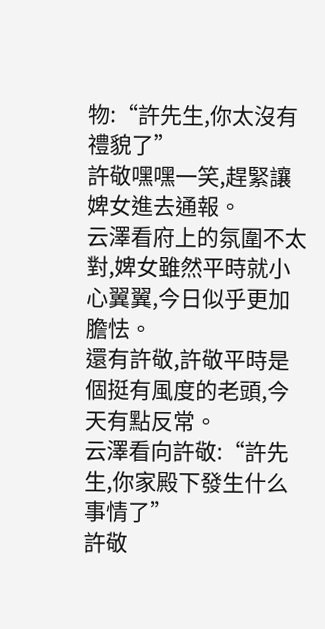物:“許先生,你太沒有禮貌了”
許敬嘿嘿一笑,趕緊讓婢女進去通報。
云澤看府上的氛圍不太對,婢女雖然平時就小心翼翼,今日似乎更加膽怯。
還有許敬,許敬平時是個挺有風度的老頭,今天有點反常。
云澤看向許敬:“許先生,你家殿下發生什么事情了”
許敬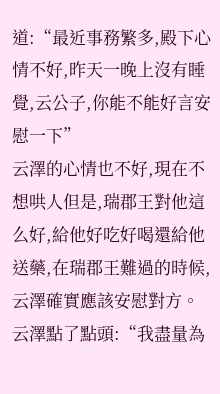道:“最近事務繁多,殿下心情不好,昨天一晚上沒有睡覺,云公子,你能不能好言安慰一下”
云澤的心情也不好,現在不想哄人但是,瑞郡王對他這么好,給他好吃好喝還給他送藥,在瑞郡王難過的時候,云澤確實應該安慰對方。
云澤點了點頭:“我盡量為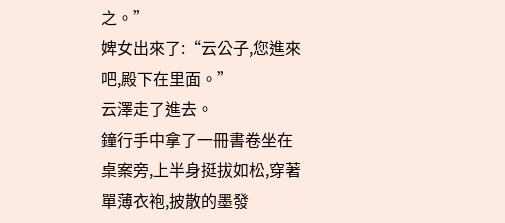之。”
婢女出來了:“云公子,您進來吧,殿下在里面。”
云澤走了進去。
鐘行手中拿了一冊書卷坐在桌案旁,上半身挺拔如松,穿著單薄衣袍,披散的墨發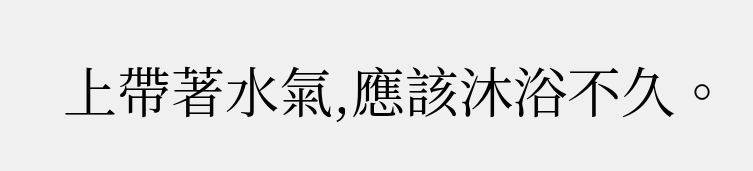上帶著水氣,應該沐浴不久。